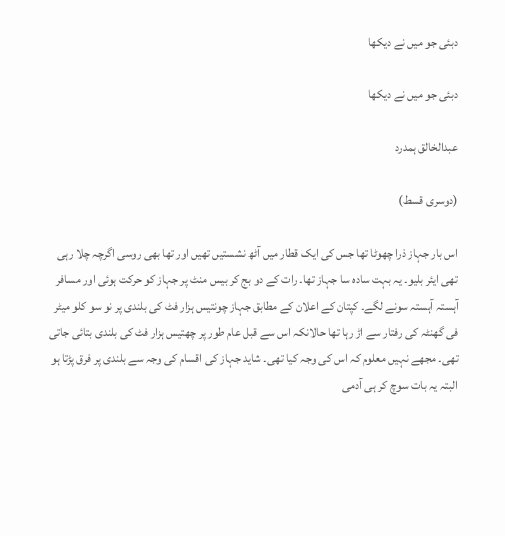دبئی جو میں نے دیکھا

دبئی جو میں نے دیکھا

عبدالخالق ہمدرد

(دوسری قسط)

اس بار جہاز ذرا چھوٹا تھا جس کی ایک قطار میں آٹھ نشستیں تھیں اور تھا بھی روسی اگرچہ چلا رہی تھی ایئر بلیو۔ یہ بہت سادہ سا جہاز تھا۔ رات کے دو بج کر بیس منٹ پر جہاز کو حرکت ہوئی اور مسافر آہستہ آہستہ سونے لگے۔ کپتان کے اعلان کے مطابق جہاز چونتیس ہزار فٹ کی بلندی پر نو سو کلو میٹر فی گھنٹہ کی رفتار سے اڑ رہا تھا حالانکہ اس سے قبل عام طور پر چھتیس ہزار فٹ کی بلندی بتائی جاتی تھی۔ مجھے نہیں معلوم کہ اس کی وجہ کیا تھی۔ شاید جہاز کی اقسام کی وجہ سے بلندی پر فرق پڑتا ہو البتہ یہ بات سوچ کر ہی آدمی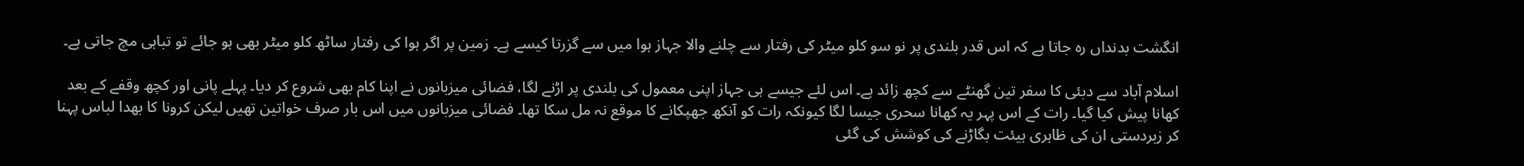انگشت بدنداں رہ جاتا ہے کہ اس قدر بلندی پر نو سو کلو میٹر کی رفتار سے چلنے والا جہاز ہوا میں سے گزرتا کیسے ہے۔ زمین پر اگر ہوا کی رفتار ساٹھ کلو میٹر بھی ہو جائے تو تباہی مچ جاتی ہے۔

اسلام آباد سے دبئی کا سفر تین گھنٹے سے کچھ زائد ہے۔ اس لئے جیسے ہی جہاز اپنی معمول کی بلندی پر اڑنے لگا، فضائی میزبانوں نے اپنا کام بھی شروع کر دیا۔ پہلے پانی اور کچھ وقفے کے بعد کھانا پیش کیا گیا۔ رات کے اس پہر یہ کھانا سحری جیسا لگا کیونکہ رات کو آنکھ جھپکانے کا موقع نہ مل سکا تھا۔ فضائی میزبانوں میں اس بار صرف خواتین تھیں لیکن کرونا کا بھدا لباس پہنا کر زبردستی ان کی ظاہری ہیئت بگاڑنے کی کوشش کی گئی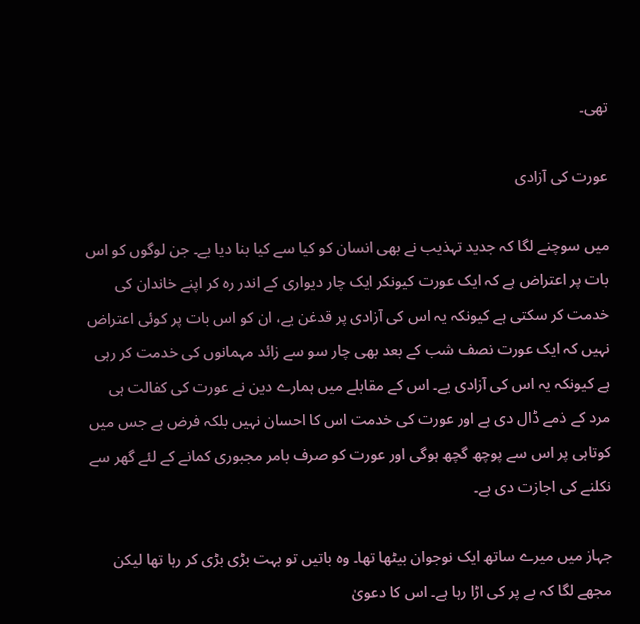تھی۔

عورت کی آزادی

میں سوچنے لگا کہ جدید تہذیب نے بھی انسان کو کیا سے کیا بنا دیا یے۔ جن لوگوں کو اس بات پر اعتراض ہے کہ ایک عورت کیونکر ایک چار دیواری کے اندر رہ کر اپنے خاندان کی خدمت کر سکتی ہے کیونکہ یہ اس کی آزادی پر قدغن یے، ان کو اس بات پر کوئی اعتراض نہیں کہ ایک عورت نصف شب کے بعد بھی چار سو سے زائد مہمانوں کی خدمت کر رہی ہے کیونکہ یہ اس کی آزادی یے۔ اس کے مقابلے میں ہمارے دین نے عورت کی کفالت ہی مرد کے ذمے ڈال دی ہے اور عورت کی خدمت اس کا احسان نہیں بلکہ فرض ہے جس میں کوتاہی پر اس سے پوچھ گچھ ہوگی اور عورت کو صرف بامر مجبوری کمانے کے لئے گھر سے نکلنے کی اجازت دی ہے۔

جہاز میں میرے ساتھ ایک نوجوان بیٹھا تھا۔ وہ باتیں تو بہت بڑی بڑی کر رہا تھا لیکن مجھے لگا کہ بے پر کی اڑا رہا ہے۔ اس کا دعویٰ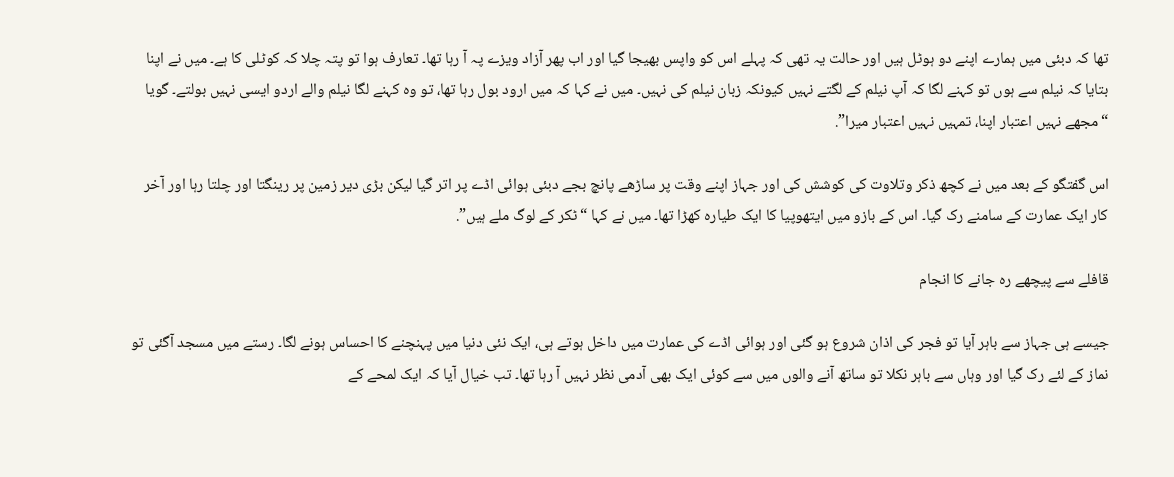تھا کہ دبئی میں ہمارے اپنے دو ہوٹل ہیں اور حالت یہ تھی کہ پہلے اس کو واپس بھیجا گیا اور اب پھر آزاد ویزے پہ آ رہا تھا۔ تعارف ہوا تو پتہ چلا کہ کوٹلی کا ہے۔ میں نے اپنا بتایا کہ نیلم سے ہوں تو کہنے لگا کہ آپ نیلم کے لگتے نہیں کیونکہ زبان نیلم کی نہیں۔ میں نے کہا کہ میں ارود بول رہا تھا، تو وہ کہنے لگا نیلم والے اردو ایسی نہیں بولتے۔ گویا “مجھے نہیں اعتبار اپنا، تمہیں نہیں اعتبار میرا”.

اس گفتگو کے بعد میں نے کچھ ذکر وتلاوت کی کوشش کی اور جہاز اپنے وقت پر ساڑھے پانچ بجے دبئی ہوائی اڈے پر اتر گیا لیکن بڑی دیر زمین پر رینگتا اور چلتا رہا اور آخر کار ایک عمارت کے سامنے رک گیا۔ اس کے بازو میں ایتھوپیا کا ایک طیارہ کھڑا تھا۔ میں نے کہا “ٹکر کے لوگ ملے ہیں”.

قافلے سے پیچھے رہ جانے کا انجام

جیسے ہی جہاز سے باہر آیا تو فجر کی اذان شروع ہو گئی اور ہوائی اڈے کی عمارت میں داخل ہوتے ہی، ایک نئی دنیا میں پہنچنے کا احساس ہونے لگا۔ رستے میں مسجد آگئی تو نماز کے لئے رک گیا اور وہاں سے باہر نکلا تو ساتھ آنے والوں میں سے کوئی ایک بھی آدمی نظر نہیں آ رہا تھا۔ تب خیال آیا کہ ایک لمحے کے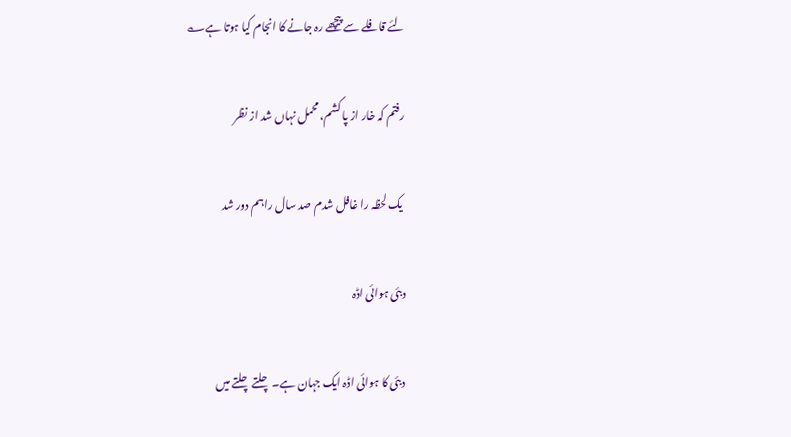لئے قافلے سے پیچھے رہ جانے کا انجام کیا ہوتا ہے؎

رفتم کہ خار از پا کشم، محمل نہاں شد از نظر

 یک لحظہ را غافل شدم صد سال راہم دور شد

دبئی ہوائی اڈہ

دبئی کا ہوائی اڈہ ایک جہان ہے۔ چلتے چلتے میں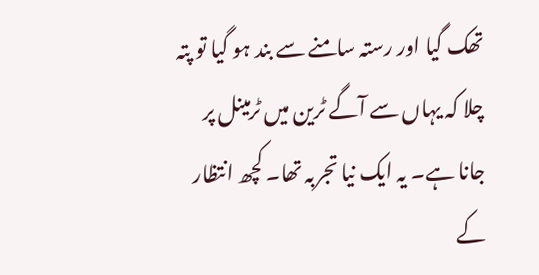تھک گیا اور رستہ سامنے سے بند ہو گیا تو پتہ چلا کہ یہاں سے آگے ٹرین میں ٹرمینل پر جانا ہے۔ یہ ایک نیا تجربہ تھا۔ کچھ انتظار کے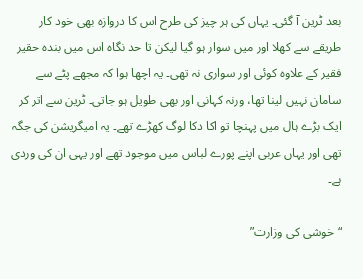بعد ٹرین آ گئی۔ یہاں کی ہر چیز کی طرح اس کا دروازہ بھی خود کار طریقے سے کھلا اور میں سوار ہو گیا لیکن تا حد نگاہ اس میں بندہ حقیر فقیر کے علاوہ کوئی اور سواری نہ تھی۔ یہ اچھا ہوا کہ مجھے پٹے سے سامان نہیں لینا تھا، ورنہ کہانی اور بھی طویل ہو جاتی۔ ٹرین سے اتر کر ایک بڑے ہال میں پہنچا تو اکا دکا لوگ کھڑے تھے۔ یہ امیگریشن کی جگہ تھی اور یہاں عربی اپنے پورے لباس میں موجود تھے اور یہی ان کی وردی ہے۔

“خوشی کی وزارت”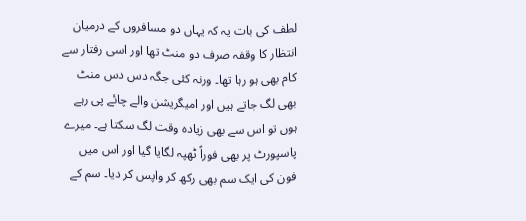لطف کی بات یہ کہ یہاں دو مسافروں کے درمیان انتظار کا وقفہ صرف دو منٹ تھا اور اسی رفتار سے کام بھی ہو رہا تھا۔ ورنہ کئی جگہ دس دس منٹ بھی لگ جاتے ہیں اور امیگریشن والے چائے پی رہے ہوں تو اس سے بھی زیادہ وقت لگ سکتا ہے۔ میرے پاسپورٹ پر بھی فوراً ٹھپہ لگایا گیا اور اس میں فون کی ایک سم بھی رکھ کر واپس کر دیا۔ سم کے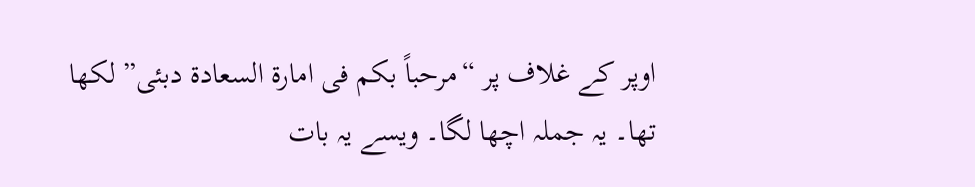اوپر کے غلاف پر “مرحباً بکم فی امارۃ السعادۃ دبئی” لکھا تھا۔ یہ جملہ اچھا لگا۔ ویسے یہ بات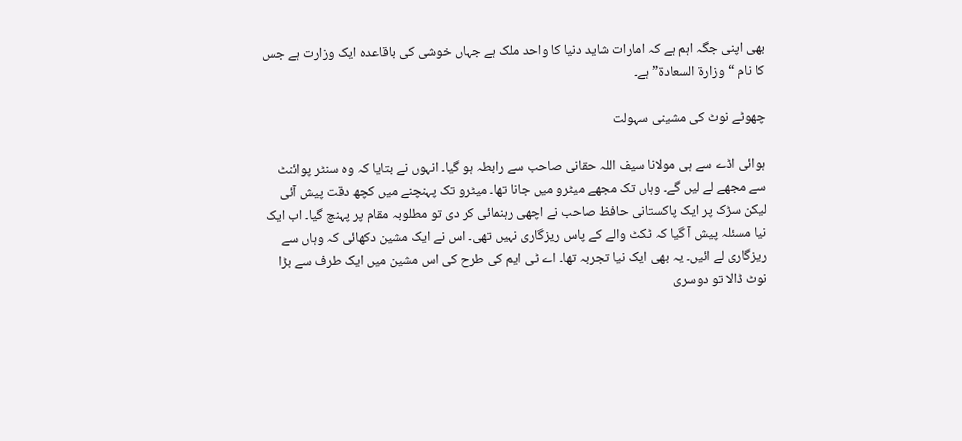بھی اپنی جگہ اہم ہے کہ امارات شاید دنیا کا واحد ملک ہے جہاں خوشی کی باقاعدہ ایک وزارت ہے جس کا نام “وزارۃ السعادۃ” ہے۔

چھوٹے نوٹ کی مشینی سہولت

ہوائی اڈے سے ہی مولانا سیف اللہ حقانی صاحب سے رابطہ ہو گیا۔ انہوں نے بتایا کہ وہ سنٹر پوائنٹ سے مجھے لے لیں گے۔ وہاں تک مجھے میٹرو میں جانا تھا۔ میٹرو تک پہنچنے میں کچھ دقت پیش آئی لیکن سڑک پر ایک پاکستانی حافظ صاحب نے اچھی رہنمائی کر دی تو مطلوبہ مقام پر پہنچ گیا۔ اب ایک نیا مسئلہ پیش آ گیا کہ ٹکٹ والے کے پاس ریزگاری نہیں تھی۔ اس نے ایک مشین دکھائی کہ وہاں سے ریزگاری لے ائیں۔ یہ بھی ایک نیا تجربہ تھا۔ اے ٹی ایم کی طرح کی اس مشین میں ایک طرف سے بڑا نوٹ ڈالا تو دوسری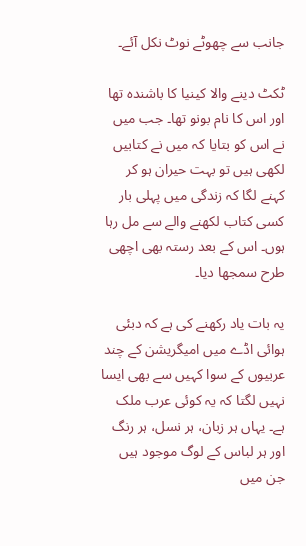جانب سے چھوٹے نوٹ نکل آئے۔

ٹکٹ دینے والا کینیا کا باشندہ تھا اور اس کا نام بونو تھا۔ جب میں نے اس کو بتایا کہ میں نے کتابیں لکھی ہیں تو بہت حیران ہو کر کہنے لگا کہ زندگی میں پہلی بار کسی کتاب لکھنے والے سے مل رہا ہوں۔ اس کے بعد رستہ بھی اچھی طرح سمجھا دیا۔

یہ بات یاد رکھنے کی ہے کہ دبئی ہوائی اڈے میں امیگریشن کے چند عربیوں کے سوا کہیں سے بھی ایسا نہیں لگتا کہ یہ کوئی عرب ملک ہے۔ یہاں ہر زبان، ہر نسل، ہر رنگ اور ہر لباس کے لوگ موجود ہیں جن میں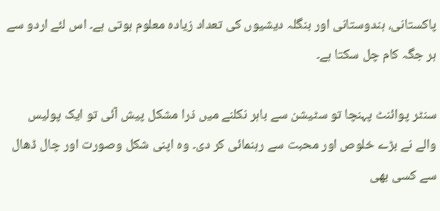پاکستانی، ہندوستانی اور بنگلہ دیشیوں کی تعداد زیادہ معلوم ہوتی ہے۔ اس لئے اردو سے ہر جگہ کام چل سکتا ہے۔

سنٹر پوائنٹ پہنچا تو سٹیشن سے باہر نکلنے میں ذرا مشکل پیش آئی تو ایک پولیس والے نے بڑے خلوص اور محبت سے رہنمائی کر دی۔ وہ اپنی شکل وصورت اور چال ڈھال سے کسی بھی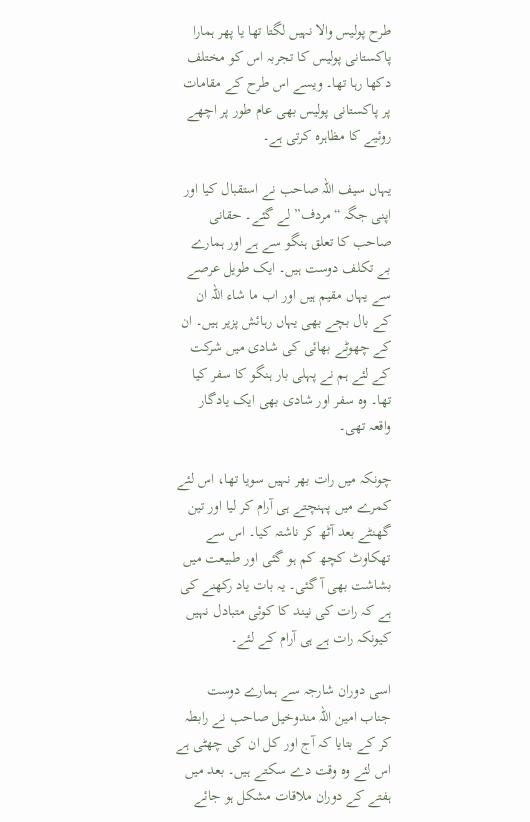طرح پولیس والا نہیں لگتا تھا یا پھر ہمارا پاکستانی پولیس کا تجربہ اس کو مختلف دکھا رہا تھا۔ ویسے اس طرح کے مقامات پر پاکستانی پولیس بھی عام طور پر اچھے روئیے کا مظاہرہ کرتی ہے۔

یہاں سیف اللہ صاحب نے استقبال کیا اور اپنی جگہ “مردف” لے گئے۔ حقانی صاحب کا تعلق ہنگو سے ہے اور ہمارے بے تکلف دوست ہیں۔ ایک طویل عرصے سے یہاں مقیم ہیں اور اب ما شاء اللہ ان کے بال بچے بھی یہاں رہائش پزیر ہیں۔ ان کے چھوٹے بھائی کی شادی میں شرکت کے لئے ہم نے پہلی بار ہنگو کا سفر کیا تھا۔ وہ سفر اور شادی بھی ایک یادگار واقعہ تھی۔

چونکہ میں رات بھر نہیں سویا تھا، اس لئے کمرے میں پہنچتے ہی آرام کر لیا اور تین گھنٹے بعد آٹھ کر ناشتہ کیا۔ اس سے تھکاوٹ کچھ کم ہو گئی اور طبیعت میں بشاشت بھی آ گئی۔ یہ بات یاد رکھنے کی ہے کہ رات کی نیند کا کوئی متبادل نہیں کیونکہ رات ہے ہی آرام کے لئے۔

اسی دوران شارجہ سے ہمارے دوست جناب امین اللہ مندوخیل صاحب نے رابطہ کر کے بتایا کہ آج اور کل ان کی چھٹی ہے اس لئے وہ وقت دے سکتے ہیں۔ بعد میں ہفتے کے دوران ملاقات مشکل ہو جائے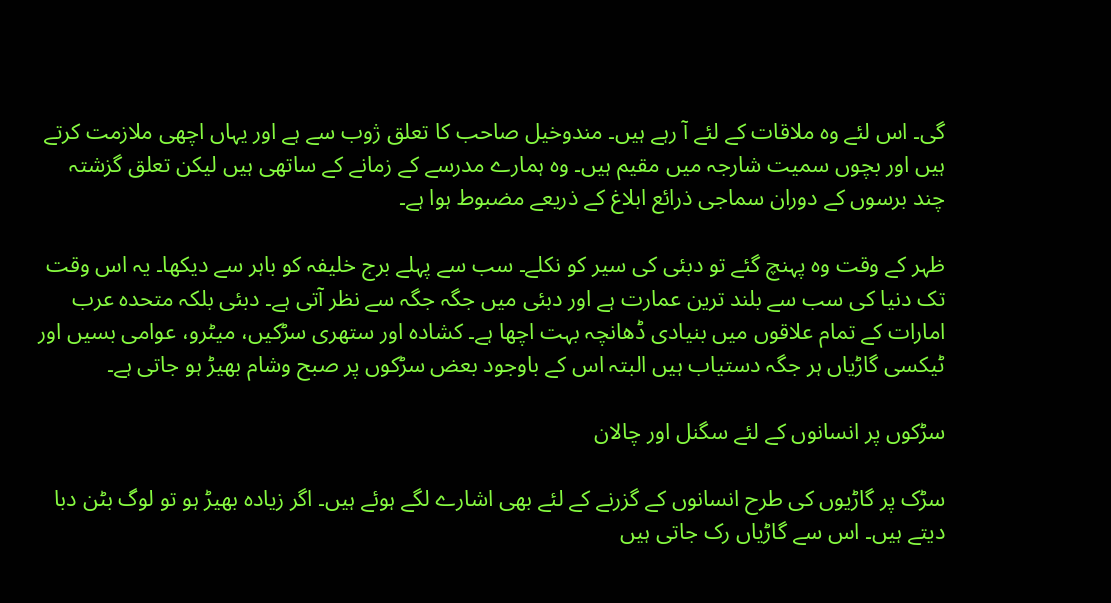گی۔ اس لئے وہ ملاقات کے لئے آ رہے ہیں۔ مندوخیل صاحب کا تعلق ژوب سے ہے اور یہاں اچھی ملازمت کرتے ہیں اور بچوں سمیت شارجہ میں مقیم ہیں۔ وہ ہمارے مدرسے کے زمانے کے ساتھی ہیں لیکن تعلق گزشتہ چند برسوں کے دوران سماجی ذرائع ابلاغ کے ذریعے مضبوط ہوا ہے۔

ظہر کے وقت وہ پہنچ گئے تو دبئی کی سیر کو نکلے۔ سب سے پہلے برج خلیفہ کو باہر سے دیکھا۔ یہ اس وقت تک دنیا کی سب سے بلند ترین عمارت ہے اور دبئی میں جگہ جگہ سے نظر آتی ہے۔ دبئی بلکہ متحدہ عرب امارات کے تمام علاقوں میں بنیادی ڈھانچہ بہت اچھا ہے۔ کشادہ اور ستھری سڑکیں، میٹرو، عوامی بسیں اور ٹیکسی گاڑیاں ہر جگہ دستیاب ہیں البتہ اس کے باوجود بعض سڑکوں پر صبح وشام بھیڑ ہو جاتی ہے۔

سڑکوں پر انسانوں کے لئے سگنل اور چالان

سڑک پر گاڑیوں کی طرح انسانوں کے گزرنے کے لئے بھی اشارے لگے ہوئے ہیں۔ اگر زیادہ بھیڑ ہو تو لوگ بٹن دبا دیتے ہیں۔ اس سے گاڑیاں رک جاتی ہیں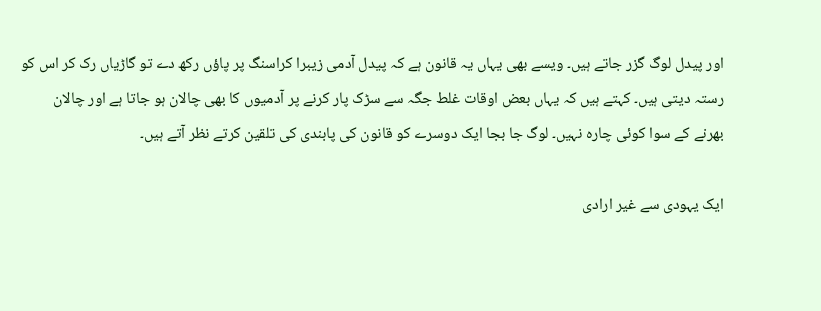اور پیدل لوگ گزر جاتے ہیں۔ ویسے بھی یہاں یہ قانون ہے کہ پیدل آدمی زیبرا کراسنگ پر پاؤں رکھ دے تو گاڑیاں رک کر اس کو رستہ دیتی ہیں۔ کہتے ہیں کہ یہاں بعض اوقات غلط جگہ سے سڑک پار کرنے پر آدمیوں کا بھی چالان ہو جاتا ہے اور چالان بھرنے کے سوا کوئی چارہ نہیں۔ لوگ جا بجا ایک دوسرے کو قانون کی پابندی کی تلقین کرتے نظر آتے ہیں۔

ایک یہودی سے غیر ارادی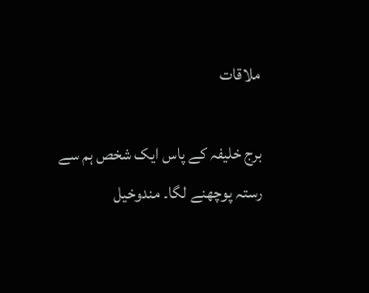ملاقات

برج خلیفہ کے پاس ایک شخص ہم سے رستہ پوچھنے لگا۔ مندوخیل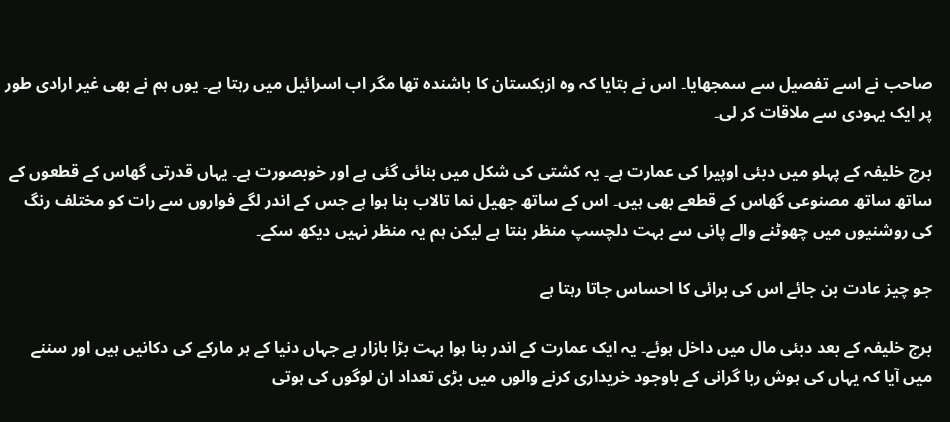صاحب نے اسے تفصیل سے سمجھایا۔ اس نے بتایا کہ وہ ازبکستان کا باشندہ تھا مگر اب اسرائیل میں رہتا ہے۔ یوں ہم نے بھی غیر ارادی طور پر ایک یہودی سے ملاقات کر لی۔

برج خلیفہ کے پہلو میں دبئی اوپیرا کی عمارت ہے۔ یہ کشتی کی شکل میں بنائی گئی ہے اور خوبصورت ہے۔ یہاں قدرتی گھاس کے قطعوں کے ساتھ ساتھ مصنوعی گھاس کے قطعے بھی ہیں۔ اس کے ساتھ جھیل نما تالاب بنا ہوا ہے جس کے اندر لگے فواروں سے رات کو مختلف رنگ کی روشنیوں میں چھوٹنے والے پانی سے بہت دلچسپ منظر بنتا ہے لیکن ہم یہ منظر نہیں دیکھ سکے۔

جو چیز عادت بن جائے اس کی برائی کا احساس جاتا رہتا ہے

برج خلیفہ کے بعد دبئی مال میں داخل ہوئے۔ یہ ایک عمارت کے اندر بنا ہوا بہت بڑا بازار ہے جہاں دنیا کے ہر مارکے کی دکانیں ہیں اور سننے میں آیا کہ یہاں کی ہوش ربا گرانی کے باوجود خریداری کرنے والوں میں بڑی تعداد ان لوگوں کی ہوتی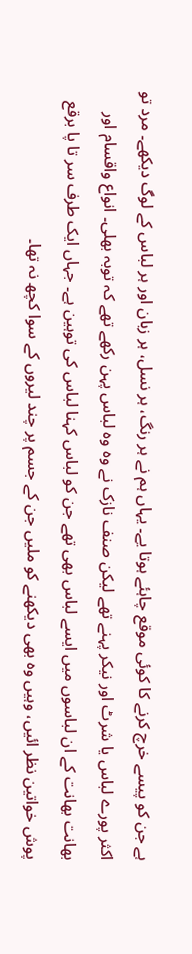ہے جن کو پیسے خرچ کرنے کا کوئی موقع چاہئے ہوتا یے۔ یہاں ہم نے ہر رنگ، ہر نسل، ہر زبان اور ہر لباس کے لوگ دیکھے۔ مرد تو اکثر پورے لباس یا شرٹ اور نیکر پہنے تھے لیکن صنف نازک نے وہ وہ لباس پہن رکھے تھے کہ توبہ بھلی۔ انواع واقسام اور بھانت بھانت کے ان لباسوں میں ایسے لباس بھی تھے جن کو لباس کہنا لباس کی توہین ہے۔ جہاں ایک طرف سر تا پا برقع پوش خواتین نظر ائیں، وہیں وہ بھی دیکھنے کو ملیں جن کے جسم پر چند لیروں کے سوا کچھ نہ تھا۔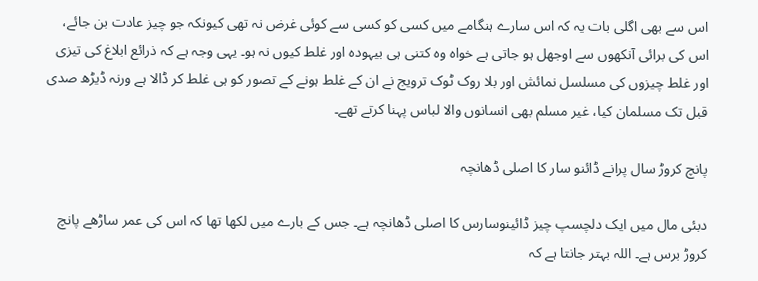اس سے بھی اگلی بات یہ کہ اس سارے ہنگامے میں کسی کو کسی سے کوئی غرض نہ تھی کیونکہ جو چیز عادت بن جائے، اس کی برائی آنکھوں سے اوجھل ہو جاتی ہے خواہ وہ کتنی ہی بیہودہ اور غلط کیوں نہ ہو۔ یہی وجہ ہے کہ ذرائع ابلاغ کی تیزی اور غلط چیزوں کی مسلسل نمائش اور بلا روک ٹوک ترویج نے ان کے غلط ہونے کے تصور کو ہی غلط کر ڈالا ہے ورنہ ڈیڑھ صدی قبل تک مسلمان کیا، غیر مسلم بھی انسانوں والا لباس پہنا کرتے تھے۔

پانچ کروڑ سال پرانے ڈائنو سار کا اصلی ڈھانچہ

دبئی مال میں ایک دلچسپ چیز ڈائینوسارس کا اصلی ڈھانچہ ہے۔ جس کے بارے میں لکھا تھا کہ اس کی عمر ساڑھے پانچ کروڑ برس ہے۔ اللہ بہتر جانتا ہے کہ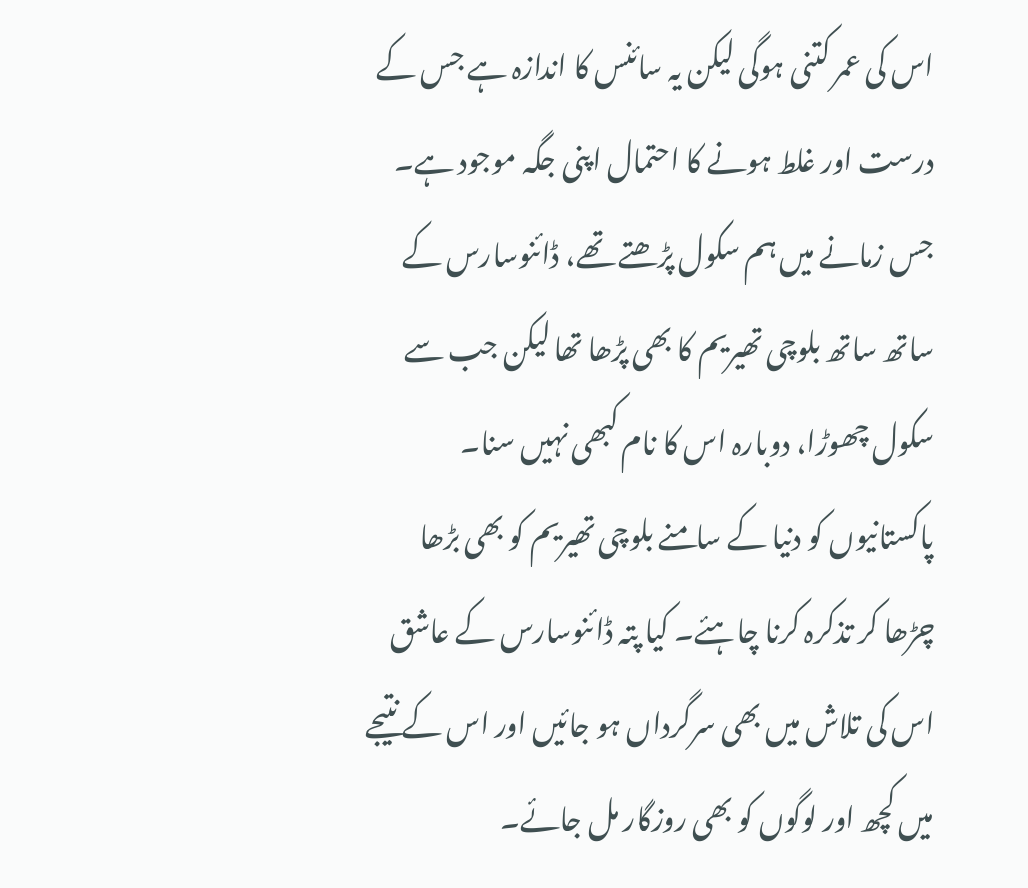اس کی عمر کتنی ہوگی لیکن یہ سائنس کا اندازہ ہے جس کے درست اور غلط ہونے کا احتمال اپنی جگہ موجود ہے۔ جس زمانے میں ہم سکول پڑھتے تھے، ڈائنوسارس کے ساتھ ساتھ بلوچی تھیریم کا بھی پڑھا تھا لیکن جب سے سکول چھوڑا، دوبارہ اس کا نام کبھی نہیں سنا۔ پاکستانیوں کو دنیا کے سامنے بلوچی تھیریم کو بھی بڑھا چڑھا کر تذکرہ کرنا چاہئے۔ کیا پتہ ڈائنوسارس کے عاشق اس کی تلاش میں بھی سرگرداں ہو جائیں اور اس کے نتیجے میں کچھ اور لوگوں کو بھی روزگار مل جائے۔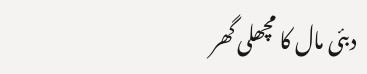دبئی مال کا مچھلی گھر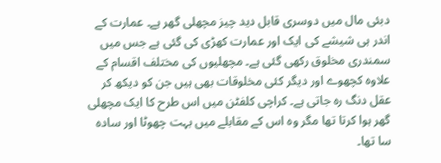دبئی مال میں دوسری قابل دید چیز مچھلی گھر ہے۔ عمارت کے اندر ہی شیشے کی ایک اور عمارت کھڑی کی گئی ہے جس میں سمندری مخلوق رکھی گئی ہے۔ مچھلیوں کی مختلف اقسام کے علاوہ کچھوے اور دیگر کئی مخلوقات بھی ہیں جن کو دیکھ کر عقل دنگ رہ جاتی ہے۔ کراچی کلفٹن میں اس طرح کا ایک مچھلی گھر ہوا کرتا تھا مگر وہ اس کے مقابلے میں بہت چھوٹا اور سادہ سا تھا۔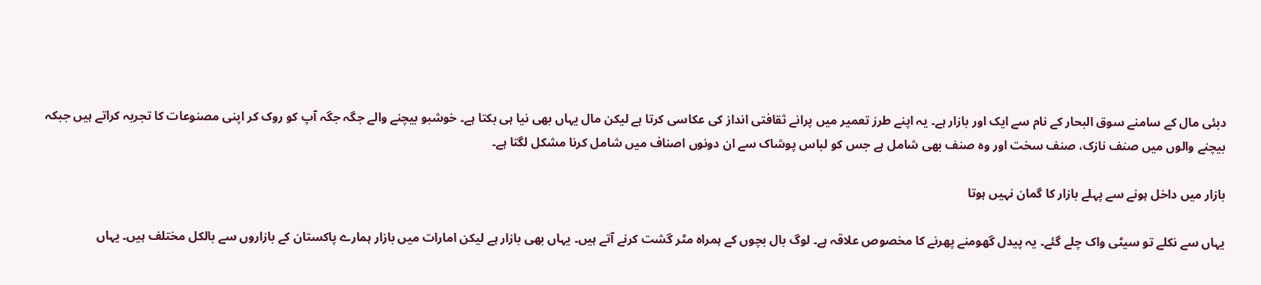دبئی مال کے سامنے سوق البحار کے نام سے ایک اور بازار ہے۔ یہ اپنے طرز تعمیر میں پرانے ثقافتی انداز کی عکاسی کرتا ہے لیکن مال یہاں بھی نیا ہی بکتا ہے۔ خوشبو بیچنے والے جگہ جگہ آپ کو روک کر اپنی مصنوعات کا تجربہ کراتے ہیں جبکہ بیچنے والوں میں صنف نازک، صنف سخت اور وہ صنف بھی شامل ہے جس کو لباس پوشاک سے ان دونوں اصناف میں شامل کرنا مشکل لگتا ہے۔

بازار میں داخل ہونے سے پہلے بازار کا گمان نہیں ہوتا

یہاں سے نکلے تو سیٹی واک چلے گئے۔ یہ پیدل گھومنے پھرنے کا مخصوص علاقہ ہے۔ لوگ بال بچوں کے ہمراہ مٹر گشت کرنے آتے ہیں۔ یہاں بھی بازار ہے لیکن امارات میں بازار ہمارے پاکستان کے بازاروں سے بالکل مختلف ہیں۔ یہاں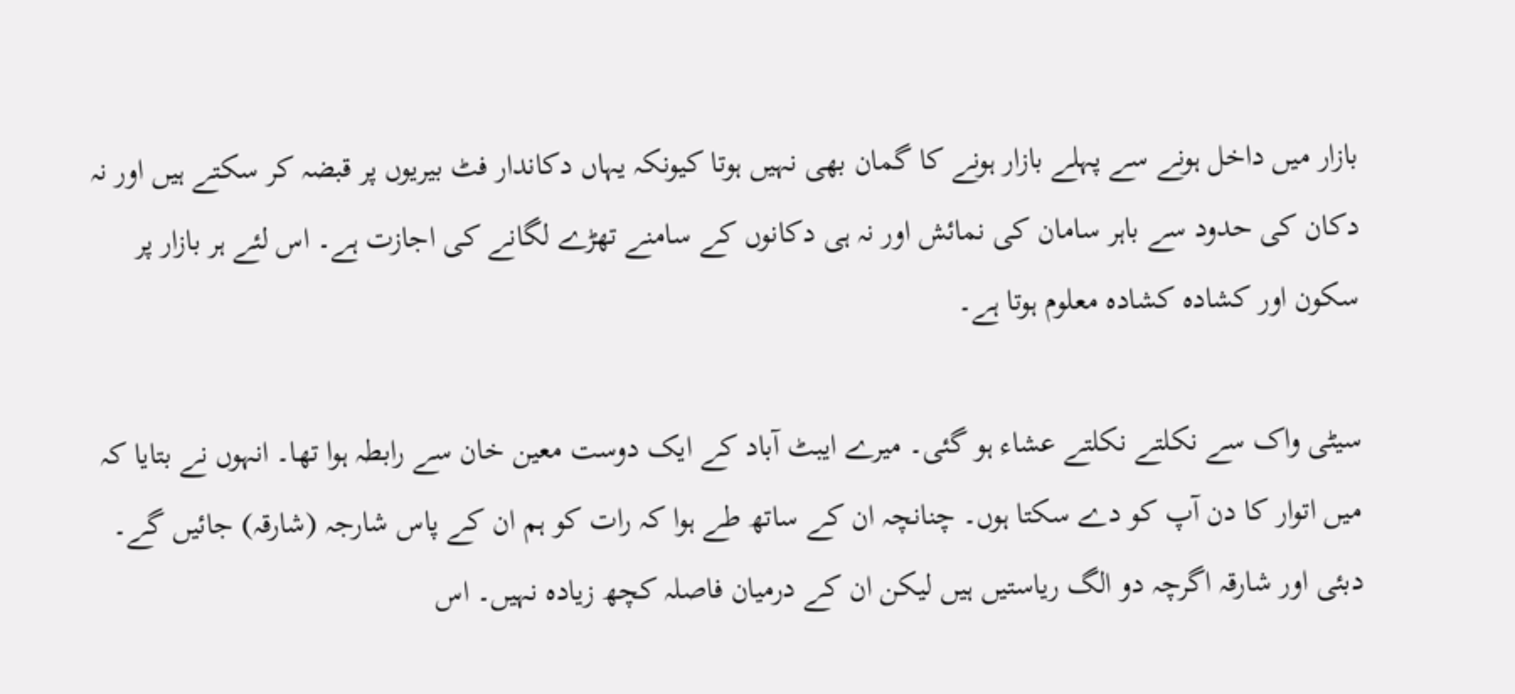بازار میں داخل ہونے سے پہلے بازار ہونے کا گمان بھی نہیں ہوتا کیونکہ یہاں دکاندار فٹ بیریوں پر قبضہ کر سکتے ہیں اور نہ دکان کی حدود سے باہر سامان کی نمائش اور نہ ہی دکانوں کے سامنے تھڑے لگانے کی اجازت ہے۔ اس لئے ہر بازار پر سکون اور کشادہ کشادہ معلوم ہوتا ہے۔

سیٹی واک سے نکلتے نکلتے عشاء ہو گئی۔ میرے ایبٹ آباد کے ایک دوست معین خان سے رابطہ ہوا تھا۔ انہوں نے بتایا کہ میں اتوار کا دن آپ کو دے سکتا ہوں۔ چنانچہ ان کے ساتھ طے ہوا کہ رات کو ہم ان کے پاس شارجہ (شارقہ) جائیں گے۔ دبئی اور شارقہ اگرچہ دو الگ ریاستیں ہیں لیکن ان کے درمیان فاصلہ کچھ زیادہ نہیں۔ اس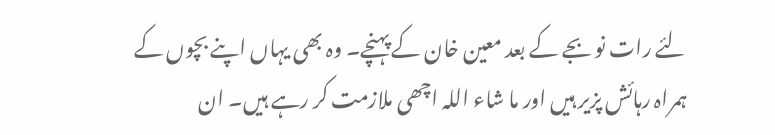لئے رات نو بجے کے بعد معین خان کے پہنچے۔ وہ بھی یہاں اپنے بچوں کے ہمراہ رہائش پزیر ہیں اور ما شاء اللہ اچھی ملازمت کر رہے ہیں۔ ان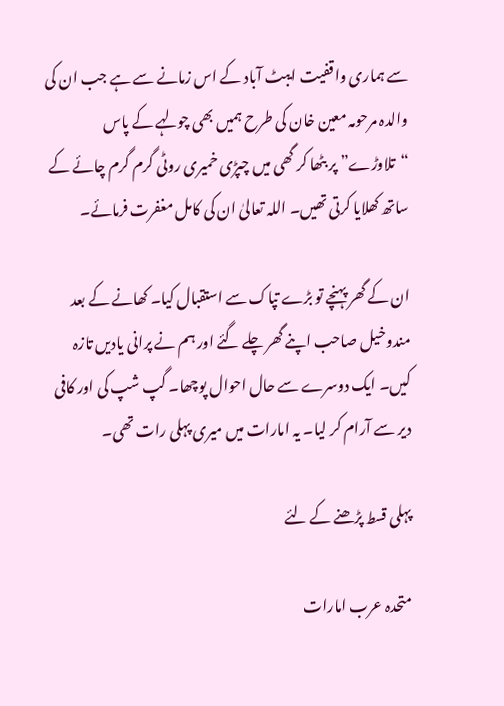سے ہماری واقفیت ایبٹ آباد کے اس زمانے سے ہے جب ان کی والدہ مرحومہ معین خان کی طرح ہمیں بھی چولہے کے پاس “تلاوڑے” پر بٹھا کر گھی میں چپڑی خمیری روٹی گرم گرم چائے کے ساتھ کھلایا کرتی تھیں۔ اللہ تعالیٰ ان کی کامل مغفرت فرمائے۔

ان کے گھر پہنچے تو بڑے تپاک سے استقبال کیا۔ کھانے کے بعد مندوخیل صاحب اپنے گھر چلے گئے اور ہم نے پرانی یادیں تازہ کیں۔ ایک دوسرے سے حال احوال پوچھا۔ گپ شپ کی اور کافی دیر سے آرام کر لیا۔ یہ امارات میں میری پہلی رات تھی۔

پہلی قسط پڑھنے کے لئے

متحدہ عرب امارات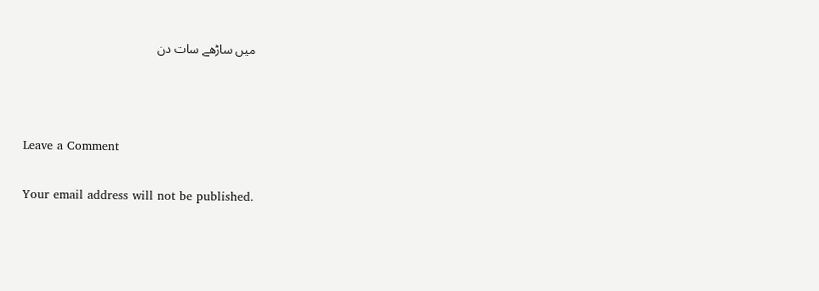میں ساڑھے سات دن



Leave a Comment

Your email address will not be published.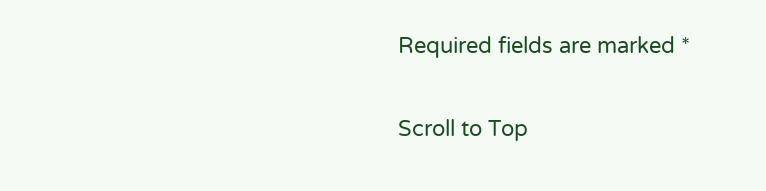Required fields are marked *

Scroll to Top